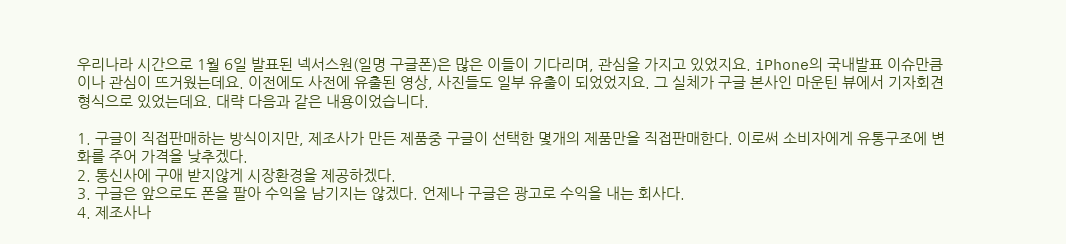우리나라 시간으로 1월 6일 발표된 넥서스원(일명 구글폰)은 많은 이들이 기다리며, 관심을 가지고 있었지요. iPhone의 국내발표 이슈만큼이나 관심이 뜨거웠는데요. 이전에도 사전에 유출된 영상, 사진들도 일부 유출이 되었었지요. 그 실체가 구글 본사인 마운틴 뷰에서 기자회견 형식으로 있었는데요. 대략 다음과 같은 내용이었습니다.

1. 구글이 직접판매하는 방식이지만, 제조사가 만든 제품중 구글이 선택한 몇개의 제품만을 직접판매한다. 이로써 소비자에게 유통구조에 변화를 주어 가격을 낮추겠다.
2. 통신사에 구애 받지않게 시장환경을 제공하겠다.
3. 구글은 앞으로도 폰을 팔아 수익을 남기지는 않겠다. 언제나 구글은 광고로 수익을 내는 회사다.
4. 제조사나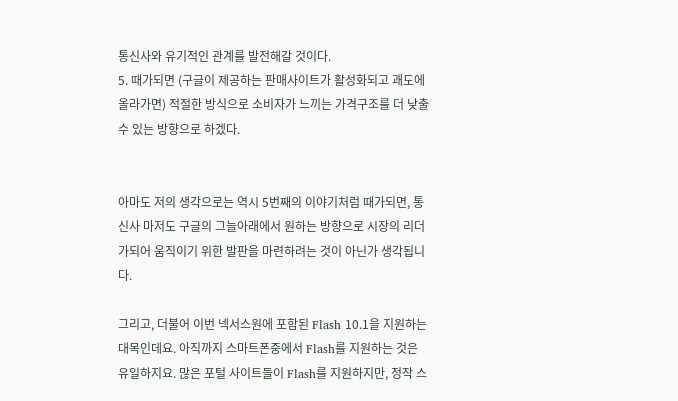통신사와 유기적인 관계를 발전해갈 것이다.
5. 때가되면 (구글이 제공하는 판매사이트가 활성화되고 괘도에 올라가면) 적절한 방식으로 소비자가 느끼는 가격구조를 더 낮출수 있는 방향으로 하겠다.


아마도 저의 생각으로는 역시 5번째의 이야기처럼 때가되면, 통신사 마저도 구글의 그늘아래에서 원하는 방향으로 시장의 리더가되어 움직이기 위한 발판을 마련하려는 것이 아닌가 생각됩니다.

그리고, 더불어 이번 넥서스원에 포함된 Flash 10.1을 지원하는 대목인데요. 아직까지 스마트폰중에서 Flash를 지원하는 것은 유일하지요. 많은 포털 사이트들이 Flash를 지원하지만, 정작 스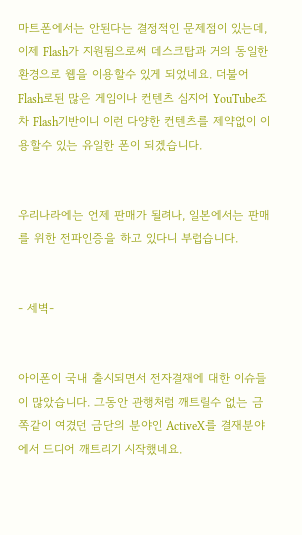마트폰에서는 안된다는 결정적인 문제점이 있는데, 이제 Flash가 지원됨으로써 데스크탑과 거의 동일한 환경으로 웹을 이용할수 있게 되었네요. 더불어 Flash로된 많은 게임이나 컨텐츠 심지어 YouTube조차 Flash기반이니 이런 다양한 컨텐츠를 제약없이 이용할수 있는 유일한 폰이 되겠습니다.


우리나라에는 언제 판매가 될려나, 일본에서는 판매를 위한 전파인증을 하고 있다니 부럽습니다.


- 세벽-


아이폰이 국내 출시되면서 전자결재에 대한 이슈들이 많았습니다. 그동안 관행처럼 깨트릴수 없는 금쪽같이 여겼던 금단의 분야인 ActiveX를 결재분야에서 드디어 깨트리기 시작했네요.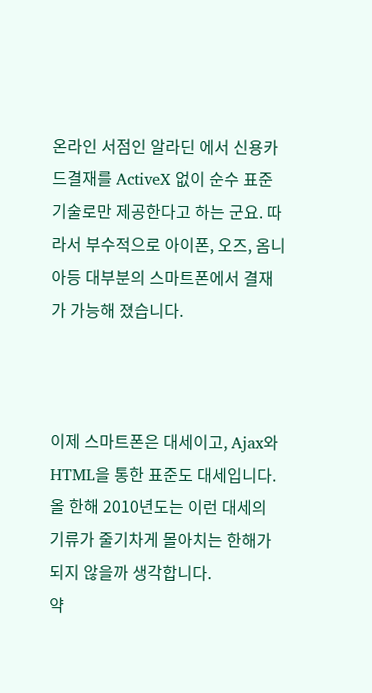온라인 서점인 알라딘 에서 신용카드결재를 ActiveX 없이 순수 표준 기술로만 제공한다고 하는 군요. 따라서 부수적으로 아이폰, 오즈, 옴니아등 대부분의 스마트폰에서 결재가 가능해 졌습니다.



이제 스마트폰은 대세이고, Ajax와 HTML을 통한 표준도 대세입니다. 올 한해 2010년도는 이런 대세의 기류가 줄기차게 몰아치는 한해가 되지 않을까 생각합니다.
약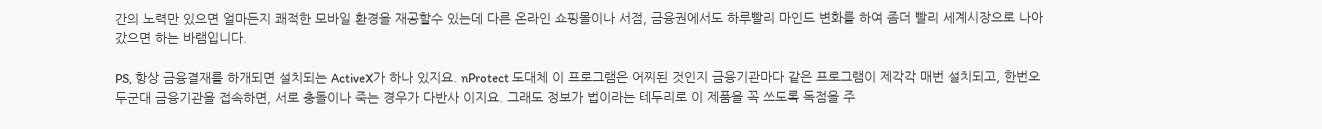간의 노력만 있으면 얼마든지 쾌적한 모바일 환경을 재공할수 있는데 다른 온라인 쇼핑몰이나 서점, 금융권에서도 하루빨리 마인드 변화를 하여 좀더 빨리 세계시장으로 나아 갔으면 하는 바램입니다.

PS, 항상 금융결재를 하개되면 설치되는 ActiveX가 하나 있지요. nProtect 도대체 이 프로그램은 어찌된 것인지 금융기관마다 같은 프로그램이 제각각 매번 설치되고, 한번오 두군대 금융기관을 접속하면, 서로 충돌이나 죽는 경우가 다반사 이지요. 그래도 정보가 법이라는 테두리로 이 제품을 꼭 쓰도록 독점을 주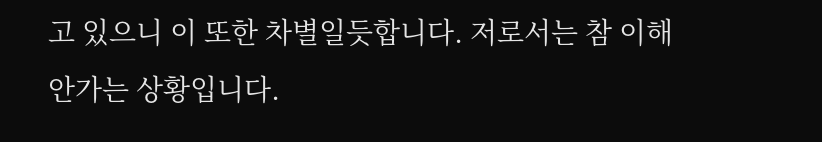고 있으니 이 또한 차별일듯합니다. 저로서는 참 이해안가는 상황입니다.